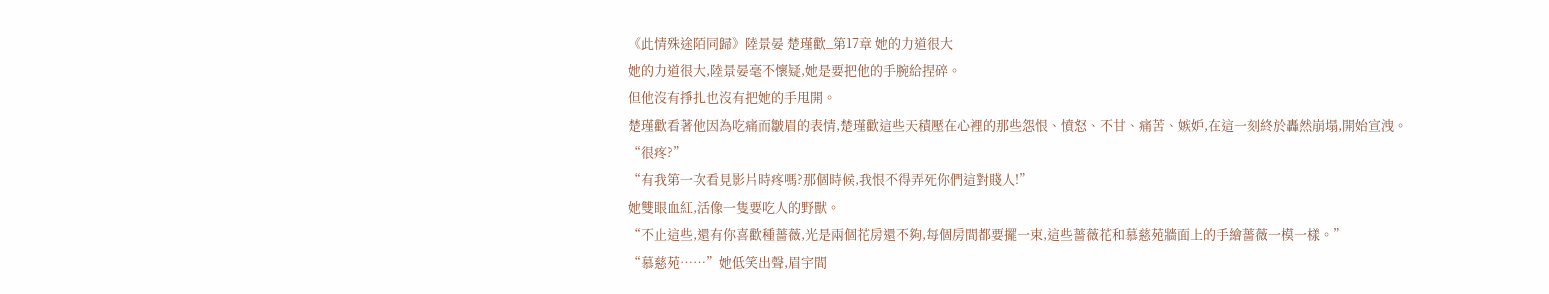《此情殊途陌同歸》陸景晏 楚瑾歡_第17章 她的力道很大
她的力道很大,陸景晏毫不懷疑,她是要把他的手腕給捏碎。
但他沒有掙扎也沒有把她的手甩開。
楚瑾歡看著他因為吃痛而皺眉的表情,楚瑾歡這些天積壓在心裡的那些怨恨、憤怒、不甘、痛苦、嫉妒,在這一刻終於轟然崩塌,開始宣洩。
“很疼?”
“有我第一次看見影片時疼嗎?那個時候,我恨不得弄死你們這對賤人!”
她雙眼血紅,活像一隻要吃人的野獸。
“不止這些,還有你喜歡種薔薇,光是兩個花房還不夠,每個房間都要擺一束,這些薔薇花和慕慈苑牆面上的手繪薔薇一模一樣。”
“慕慈苑……”她低笑出聲,眉宇間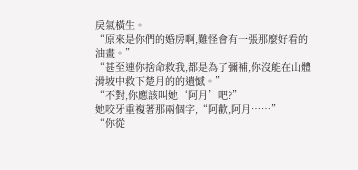戾氣橫生。
“原來是你們的婚房啊,難怪會有一張那麼好看的油畫。”
“甚至連你捨命救我,都是為了彌補,你沒能在山體滑坡中救下楚月的的遺憾。”
“不對,你應該叫她‘阿月’吧?”
她咬牙重複著那兩個字,“阿歡,阿月……”
“你從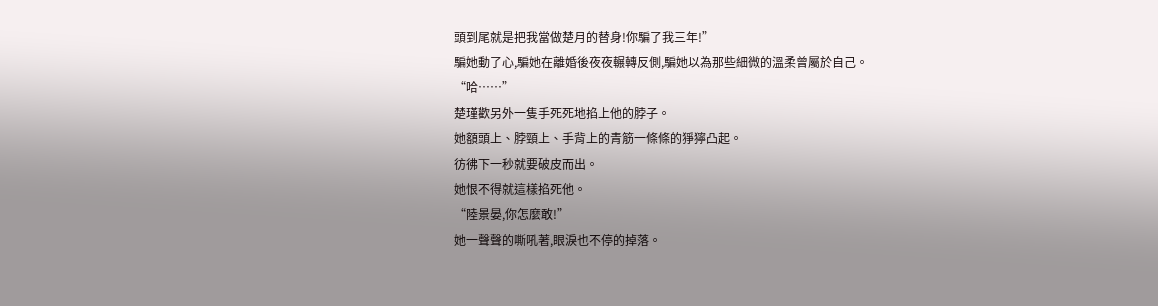頭到尾就是把我當做楚月的替身!你騙了我三年!”
騙她動了心,騙她在離婚後夜夜輾轉反側,騙她以為那些細微的溫柔曾屬於自己。
“哈……”
楚瑾歡另外一隻手死死地掐上他的脖子。
她額頭上、脖頸上、手背上的青筋一條條的猙獰凸起。
彷彿下一秒就要破皮而出。
她恨不得就這樣掐死他。
“陸景晏,你怎麼敢!”
她一聲聲的嘶吼著,眼淚也不停的掉落。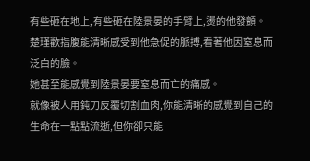有些砸在地上,有些砸在陸景晏的手臂上,燙的他發顫。
楚瑾歡指腹能清晰感受到他急促的脈搏,看著他因窒息而泛白的臉。
她甚至能感覺到陸景晏要窒息而亡的痛感。
就像被人用鈍刀反覆切割血肉,你能清晰的感覺到自己的生命在一點點流逝,但你卻只能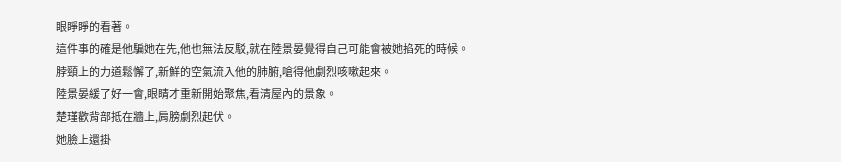眼睜睜的看著。
這件事的確是他騙她在先,他也無法反駁,就在陸景晏覺得自己可能會被她掐死的時候。
脖頸上的力道鬆懈了,新鮮的空氣流入他的肺腑,嗆得他劇烈咳嗽起來。
陸景晏緩了好一會,眼睛才重新開始聚焦,看清屋內的景象。
楚瑾歡背部抵在牆上,肩膀劇烈起伏。
她臉上還掛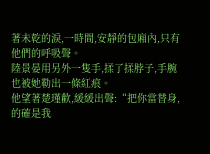著未乾的淚,一時間,安靜的包廂內,只有他們的呼吸聲。
陸景晏用另外一隻手,揉了揉脖子,手腕也被她勒出一條紅痕。
他望著楚瑾歡,緩緩出聲:“把你當替身,的確是我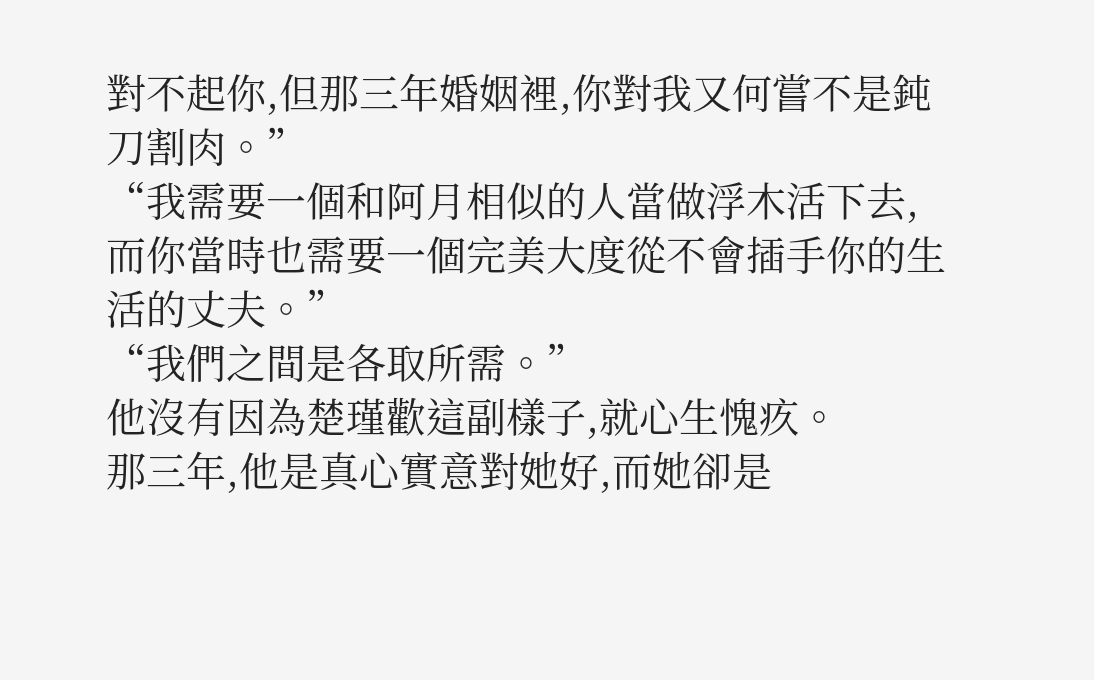對不起你,但那三年婚姻裡,你對我又何嘗不是鈍刀割肉。”
“我需要一個和阿月相似的人當做浮木活下去,而你當時也需要一個完美大度從不會插手你的生活的丈夫。”
“我們之間是各取所需。”
他沒有因為楚瑾歡這副樣子,就心生愧疚。
那三年,他是真心實意對她好,而她卻是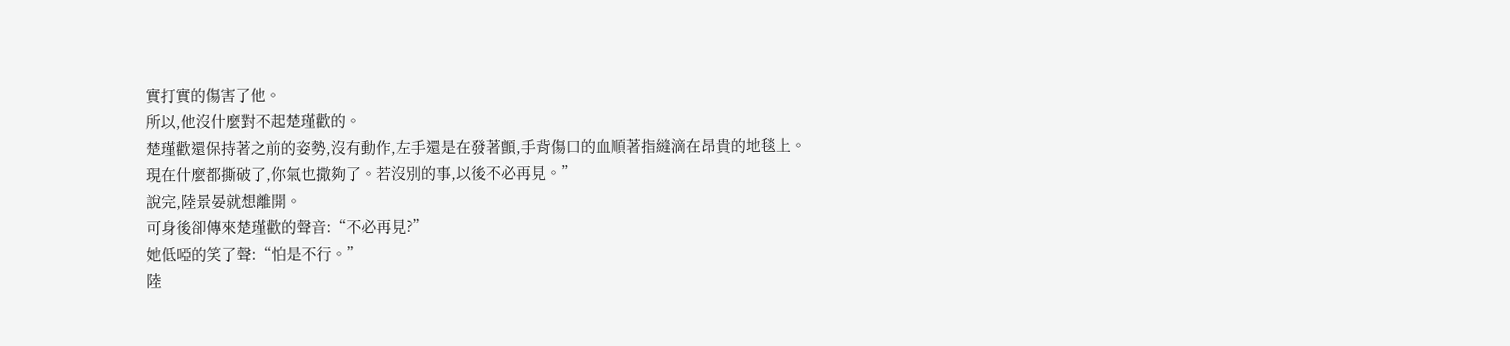實打實的傷害了他。
所以,他沒什麼對不起楚瑾歡的。
楚瑾歡還保持著之前的姿勢,沒有動作,左手還是在發著顫,手背傷口的血順著指縫滴在昂貴的地毯上。
現在什麼都撕破了,你氣也撒夠了。若沒別的事,以後不必再見。”
說完,陸景晏就想離開。
可身後卻傳來楚瑾歡的聲音:“不必再見?”
她低啞的笑了聲:“怕是不行。”
陸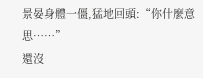景晏身體一僵,猛地回頭:“你什麼意思……”
還沒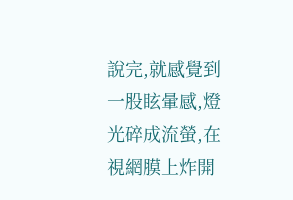說完,就感覺到一股眩暈感,燈光碎成流螢,在視網膜上炸開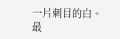一片刺目的白。
最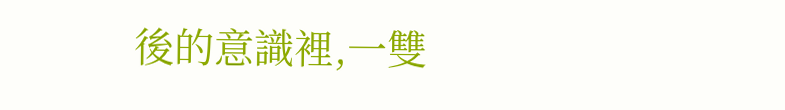後的意識裡,一雙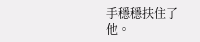手穩穩扶住了他。